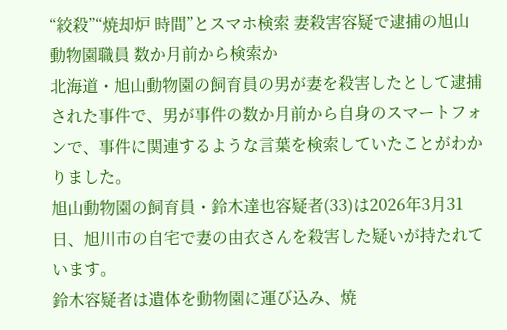“絞殺”“焼却炉 時間”とスマホ検索 妻殺害容疑で逮捕の旭山動物園職員 数か月前から検索か
北海道・旭山動物園の飼育員の男が妻を殺害したとして逮捕された事件で、男が事件の数か月前から自身のスマートフォンで、事件に関連するような言葉を検索していたことがわかりました。
旭山動物園の飼育員・鈴木達也容疑者(33)は2026年3月31日、旭川市の自宅で妻の由衣さんを殺害した疑いが持たれています。
鈴木容疑者は遺体を動物園に運び込み、焼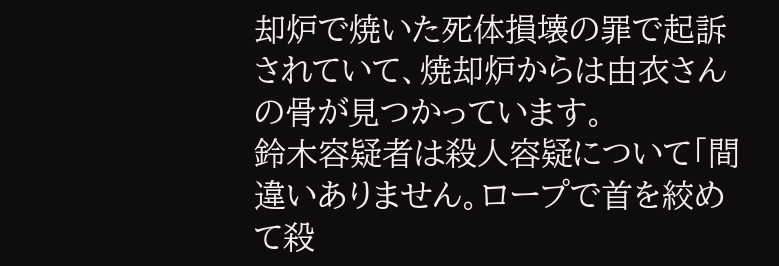却炉で焼いた死体損壊の罪で起訴されていて、焼却炉からは由衣さんの骨が見つかっています。
鈴木容疑者は殺人容疑について「間違いありません。ロープで首を絞めて殺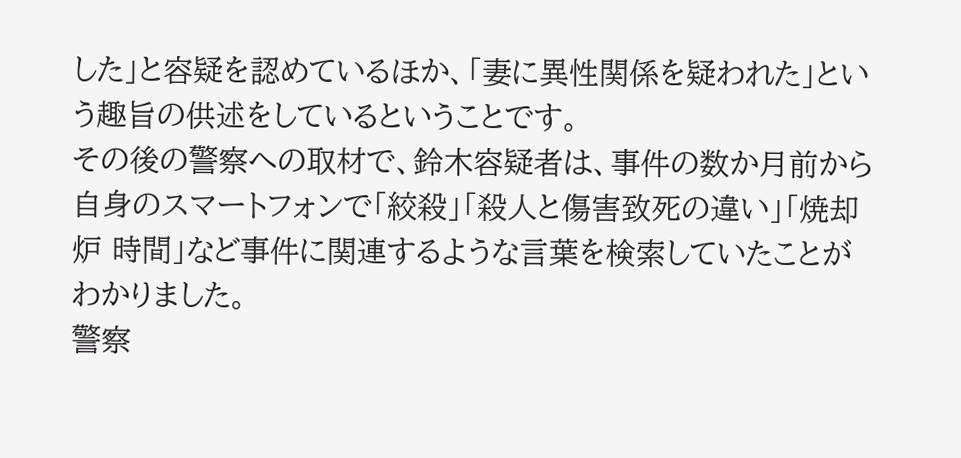した」と容疑を認めているほか、「妻に異性関係を疑われた」という趣旨の供述をしているということです。
その後の警察への取材で、鈴木容疑者は、事件の数か月前から自身のスマートフォンで「絞殺」「殺人と傷害致死の違い」「焼却炉 時間」など事件に関連するような言葉を検索していたことがわかりました。
警察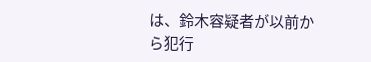は、鈴木容疑者が以前から犯行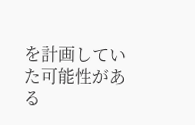を計画していた可能性がある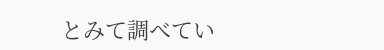とみて調べてい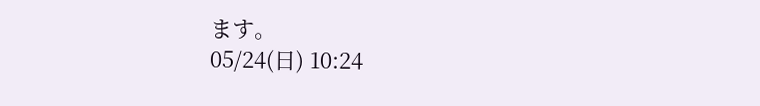ます。
05/24(日) 10:24